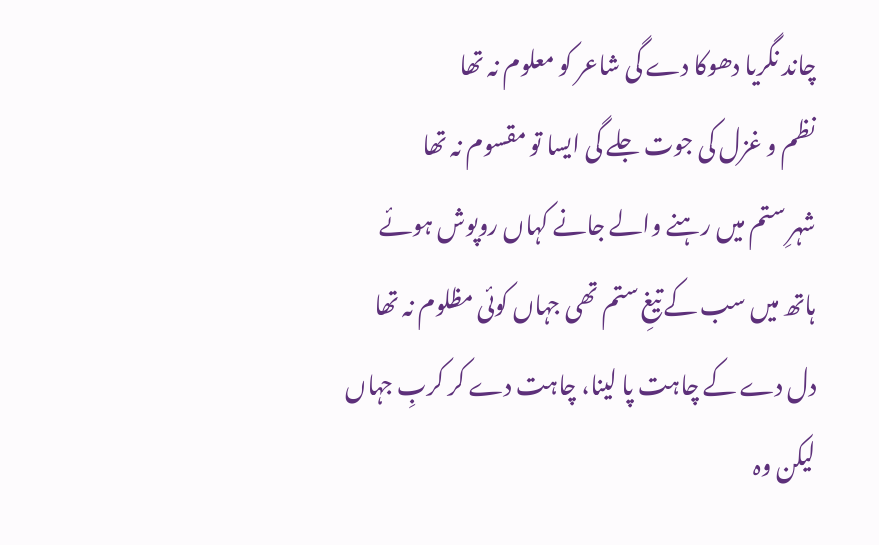چاند نگریا دھوکا دے گی شاعر کو معلوم نہ تھا
نظم و غزل کی جوت جلے گی ایسا تو مقسوم نہ تھا
شہرِ ستم میں رہنے والے جانے کہاں روپوش ہوئے
ہاتھ میں سب کے تیغِ ستم تھی جہاں کوئی مظلوم نہ تھا
دل دے کے چاہت پا لینا، چاہت دے کر کربِ جہاں
لیکن وہ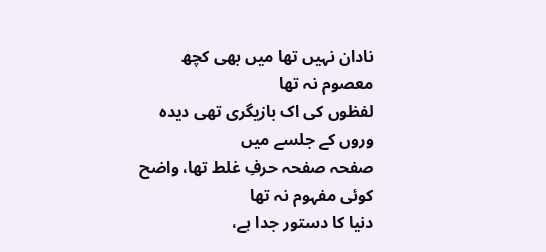نادان نہیں تھا میں بھی کچھ معصوم نہ تھا
لفظوں کی اک بازیگری تھی دیدہ وروں کے جلسے میں
صفحہ صفحہ حرفِ غلط تھا، واضح کوئی مفہوم نہ تھا
دنیا کا دستور جدا ہے،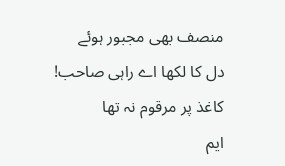منصف بھی مجبور ہوئے
دل کا لکھا اے راہی صاحب! کاغذ پر مرقوم نہ تھا
ایم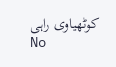کوٹھیاوی راہی
No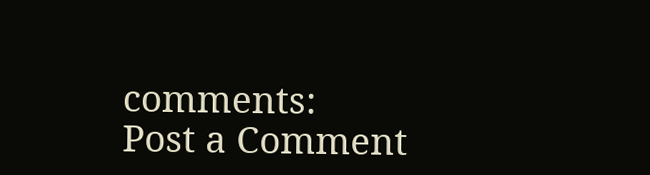comments:
Post a Comment